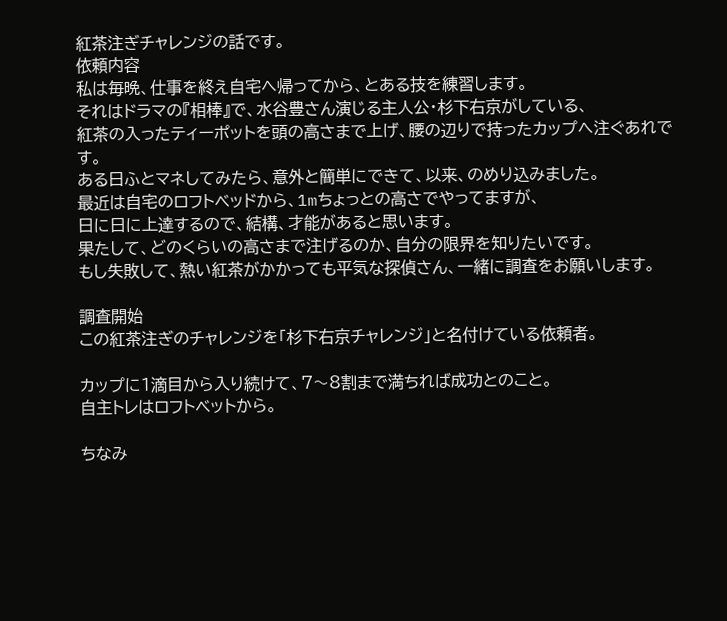紅茶注ぎチャレンジの話です。
依頼内容
私は毎晩、仕事を終え自宅へ帰ってから、とある技を練習します。
それはドラマの『相棒』で、水谷豊さん演じる主人公・杉下右京がしている、
紅茶の入ったティーポットを頭の高さまで上げ、腰の辺りで持ったカップへ注ぐあれです。
ある日ふとマネしてみたら、意外と簡単にできて、以来、のめり込みました。
最近は自宅のロフトベッドから、1mちょっとの高さでやってますが、
日に日に上達するので、結構、才能があると思います。
果たして、どのくらいの高さまで注げるのか、自分の限界を知りたいです。
もし失敗して、熱い紅茶がかかっても平気な探偵さん、一緒に調査をお願いします。

調査開始
この紅茶注ぎのチャレンジを「杉下右京チャレンジ」と名付けている依頼者。

カップに1滴目から入り続けて、7〜8割まで満ちれば成功とのこと。
自主トレはロフトベットから。

ちなみ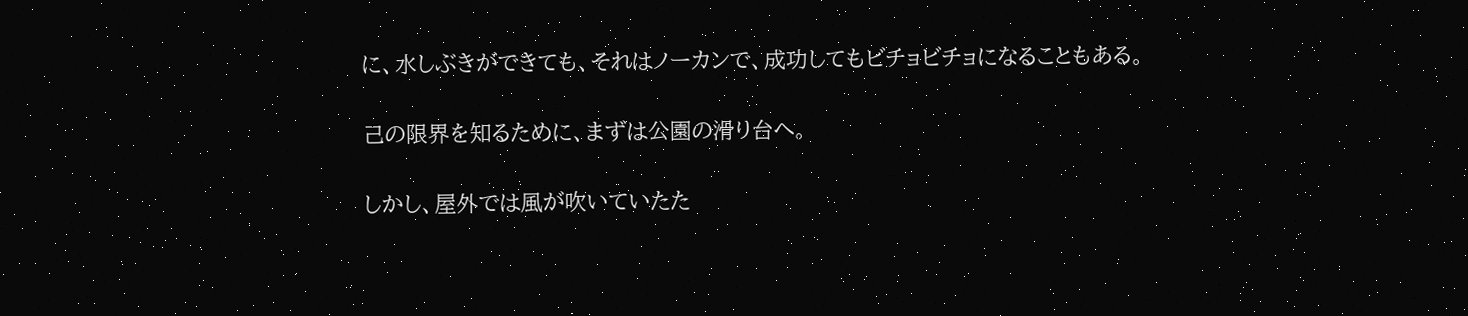に、水しぶきができても、それはノーカンで、成功してもビチョビチョになることもある。

己の限界を知るために、まずは公園の滑り台へ。

しかし、屋外では風が吹いていたた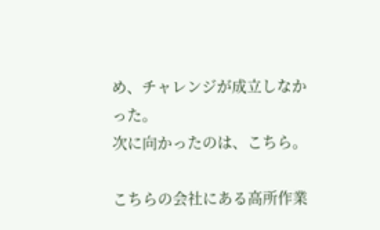め、チャレンジが成立しなかった。
次に向かったのは、こちら。

こちらの会社にある高所作業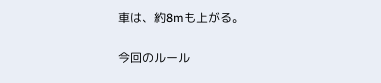車は、約8mも上がる。

今回のルール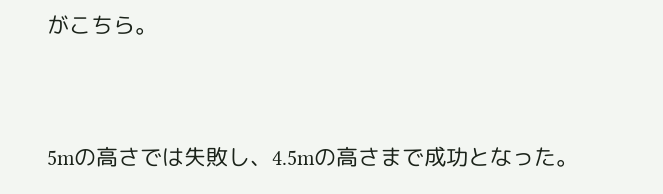がこちら。


5mの高さでは失敗し、4.5mの高さまで成功となった。